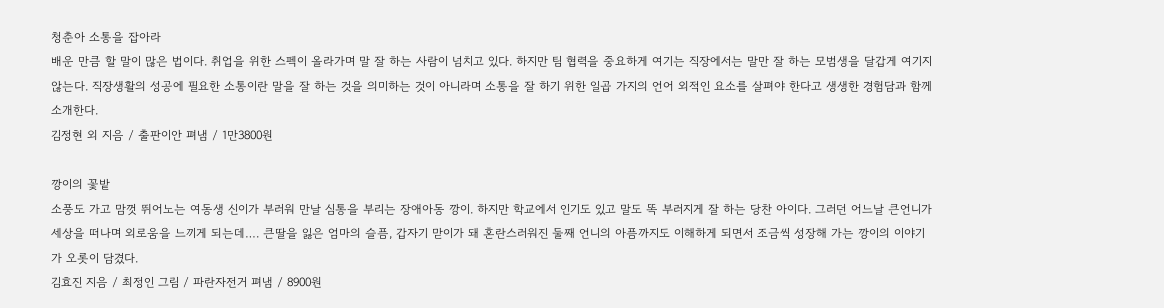청춘아 소통을 잡아라
배운 만큼 할 말이 많은 법이다. 취업을 위한 스펙이 올라가며 말 잘 하는 사람이 넘치고 있다. 하지만 팀 협력을 중요하게 여기는 직장에서는 말만 잘 하는 모범생을 달갑게 여기지 않는다. 직장생활의 성공에 필요한 소통이란 말을 잘 하는 것을 의미하는 것이 아니라며 소통을 잘 하기 위한 일곱 가지의 언어 외적인 요소를 살펴야 한다고 생생한 경험담과 함께 소개한다.
김정현 외 지음 / 출판이안 펴냄 / 1만3800원

깡이의 꽃밭
소풍도 가고 맘껏 뛰어노는 여동생 신이가 부러워 만날 심통을 부리는 장애아동 깡이. 하지만 학교에서 인기도 있고 말도 똑 부러지게 잘 하는 당찬 아이다. 그러던 어느날 큰언니가 세상을 떠나며 외로움을 느끼게 되는데…. 큰딸을 잃은 엄마의 슬픔, 갑자기 맏이가 돼 혼란스러워진 둘째 언니의 아픔까지도 이해하게 되면서 조금씩 성장해 가는 깡이의 이야기가 오롯이 담겼다.
김효진 지음 / 최정인 그림 / 파란자전거 펴냄 / 8900원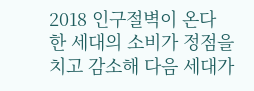2018 인구절벽이 온다
한 세대의 소비가 정점을 치고 감소해 다음 세대가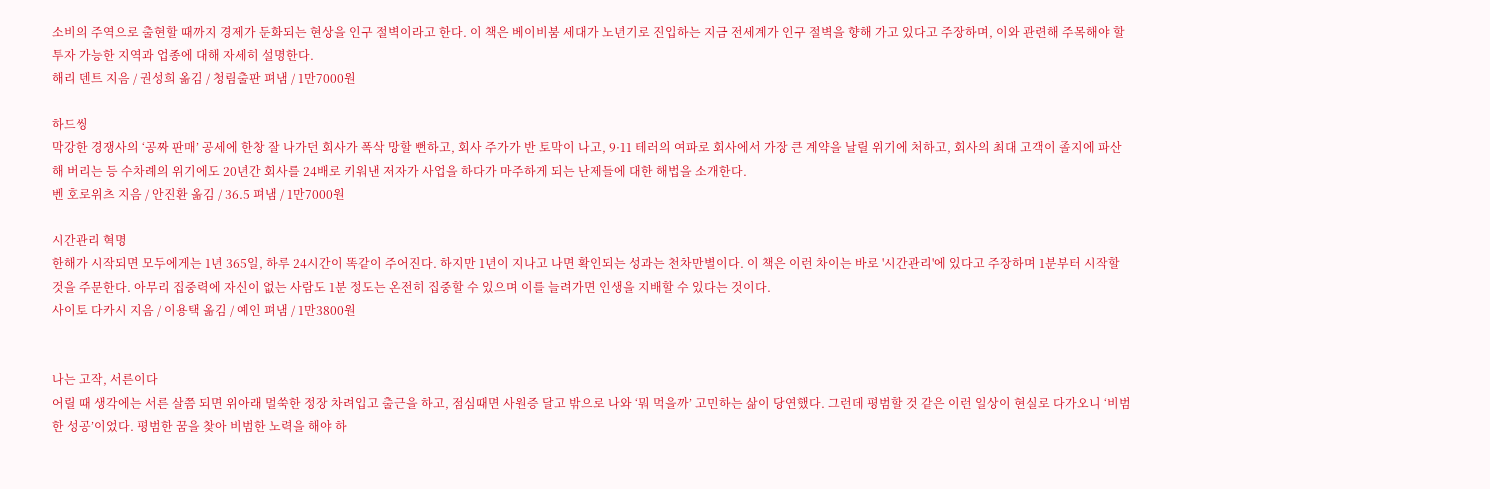소비의 주역으로 출현할 때까지 경제가 둔화되는 현상을 인구 절벽이라고 한다. 이 책은 베이비붐 세대가 노년기로 진입하는 지금 전세계가 인구 절벽을 향해 가고 있다고 주장하며, 이와 관련해 주목해야 할 투자 가능한 지역과 업종에 대해 자세히 설명한다.
해리 덴트 지음 / 권성희 옮김 / 청림출판 펴냄 / 1만7000원

하드씽
막강한 경쟁사의 ‘공짜 판매’ 공세에 한창 잘 나가던 회사가 폭삭 망할 뻔하고, 회사 주가가 반 토막이 나고, 9·11 테러의 여파로 회사에서 가장 큰 계약을 날릴 위기에 처하고, 회사의 최대 고객이 졸지에 파산해 버리는 등 수차례의 위기에도 20년간 회사를 24배로 키워낸 저자가 사업을 하다가 마주하게 되는 난제들에 대한 해법을 소개한다.
벤 호로위츠 지음 / 안진환 옮김 / 36.5 펴냄 / 1만7000원

시간관리 혁명
한해가 시작되면 모두에게는 1년 365일, 하루 24시간이 똑같이 주어진다. 하지만 1년이 지나고 나면 확인되는 성과는 천차만별이다. 이 책은 이런 차이는 바로 '시간관리'에 있다고 주장하며 1분부터 시작할 것을 주문한다. 아무리 집중력에 자신이 없는 사람도 1분 정도는 온전히 집중할 수 있으며 이를 늘려가면 인생을 지배할 수 있다는 것이다.
사이토 다카시 지음 / 이용택 옮김 / 예인 펴냄 / 1만3800원


나는 고작, 서른이다
어릴 때 생각에는 서른 살쯤 되면 위아래 멀쑥한 정장 차려입고 출근을 하고, 점심때면 사원증 달고 밖으로 나와 ‘뭐 먹을까’ 고민하는 삶이 당연했다. 그런데 평범할 것 같은 이런 일상이 현실로 다가오니 ‘비범한 성공’이었다. 평범한 꿈을 찾아 비범한 노력을 해야 하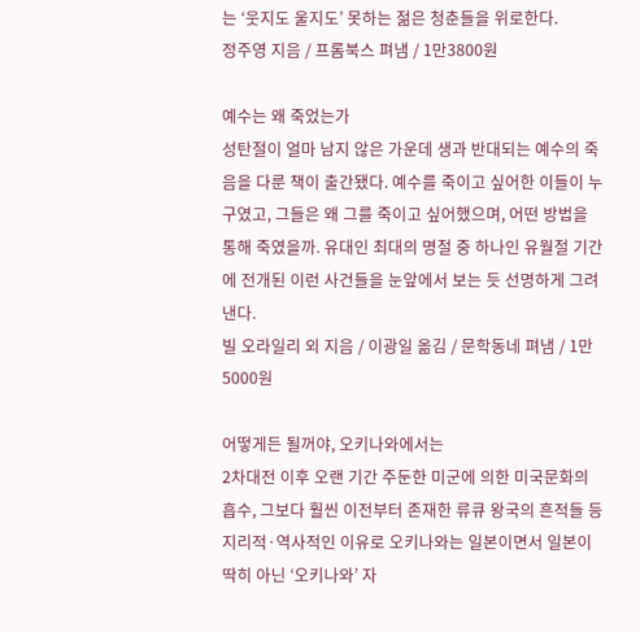는 ‘웃지도 울지도’ 못하는 젊은 청춘들을 위로한다.
정주영 지음 / 프롬북스 펴냄 / 1만3800원

예수는 왜 죽었는가
성탄절이 얼마 남지 않은 가운데 생과 반대되는 예수의 죽음을 다룬 책이 출간됐다. 예수를 죽이고 싶어한 이들이 누구였고, 그들은 왜 그를 죽이고 싶어했으며, 어떤 방법을 통해 죽였을까. 유대인 최대의 명절 중 하나인 유월절 기간에 전개된 이런 사건들을 눈앞에서 보는 듯 선명하게 그려낸다.
빌 오라일리 외 지음 / 이광일 옮김 / 문학동네 펴냄 / 1만5000원

어떻게든 될꺼야, 오키나와에서는
2차대전 이후 오랜 기간 주둔한 미군에 의한 미국문화의 흡수, 그보다 훨씬 이전부터 존재한 류큐 왕국의 흔적들 등 지리적·역사적인 이유로 오키나와는 일본이면서 일본이 딱히 아닌 ‘오키나와’ 자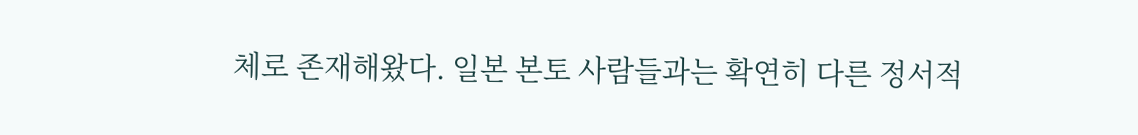체로 존재해왔다. 일본 본토 사람들과는 확연히 다른 정서적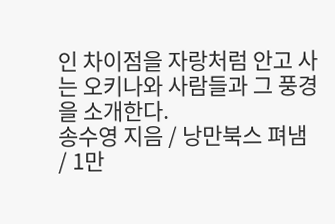인 차이점을 자랑처럼 안고 사는 오키나와 사람들과 그 풍경을 소개한다.
송수영 지음 / 낭만북스 펴냄 / 1만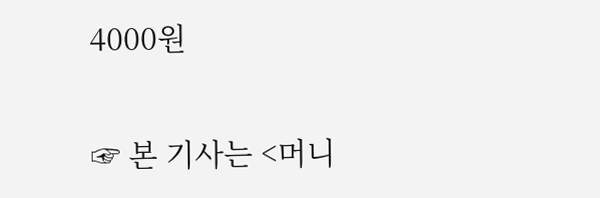4000원

☞ 본 기사는 <머니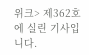위크> 제362호에 실린 기사입니다.